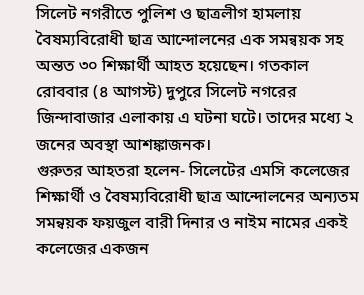সিলেট নগরীতে পুলিশ ও ছাত্রলীগ হামলায় বৈষম্যবিরোধী ছাত্র আন্দোলনের এক সমন্বয়ক সহ অন্তত ৩০ শিক্ষার্থী আহত হয়েছেন। গতকাল রোববার (৪ আগস্ট) দুপুরে সিলেট নগরের জিন্দাবাজার এলাকায় এ ঘটনা ঘটে। তাদের মধ্যে ২ জনের অবস্থা আশঙ্কাজনক।
গুরুতর আহতরা হলেন- সিলেটের এমসি কলেজের শিক্ষার্থী ও বৈষম্যবিরোধী ছাত্র আন্দোলনের অন্যতম সমন্বয়ক ফয়জুল বারী দিনার ও নাইম নামের একই কলেজের একজন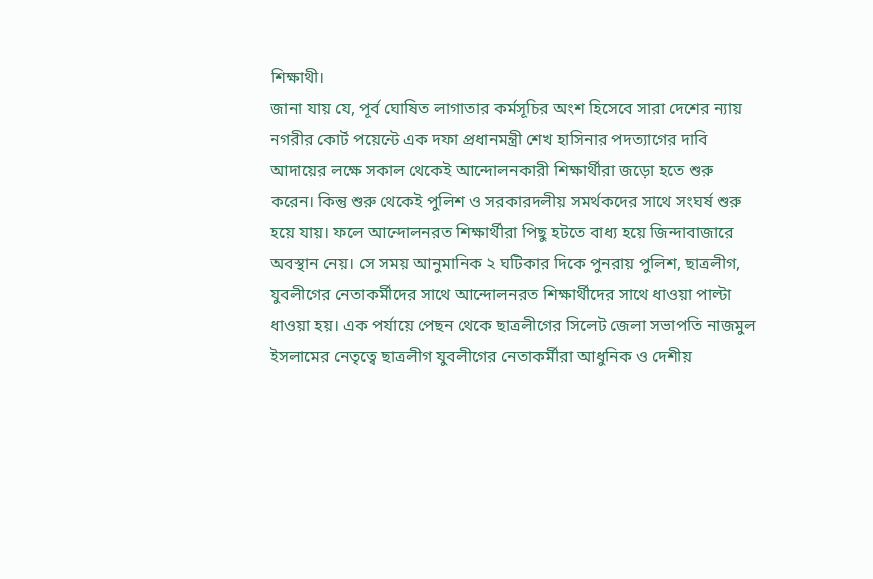শিক্ষাথী।
জানা যায় যে, পূর্ব ঘোষিত লাগাতার কর্মসূচির অংশ হিসেবে সারা দেশের ন্যায় নগরীর কোর্ট পয়েন্টে এক দফা প্রধানমন্ত্রী শেখ হাসিনার পদত্যাগের দাবি আদায়ের লক্ষে সকাল থেকেই আন্দোলনকারী শিক্ষার্থীরা জড়ো হতে শুরু করেন। কিন্তু শুরু থেকেই পুলিশ ও সরকারদলীয় সমর্থকদের সাথে সংঘর্ষ শুরু হয়ে যায়। ফলে আন্দোলনরত শিক্ষার্থীরা পিছু হটতে বাধ্য হয়ে জিন্দাবাজারে অবস্থান নেয়। সে সময় আনুমানিক ২ ঘটিকার দিকে পুনরায় পুলিশ, ছাত্রলীগ, যুবলীগের নেতাকর্মীদের সাথে আন্দোলনরত শিক্ষার্থীদের সাথে ধাওয়া পাল্টা ধাওয়া হয়। এক পর্যায়ে পেছন থেকে ছাত্রলীগের সিলেট জেলা সভাপতি নাজমুল ইসলামের নেতৃত্বে ছাত্রলীগ যুবলীগের নেতাকর্মীরা আধুনিক ও দেশীয়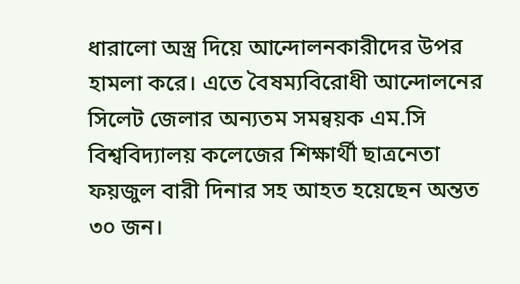ধারালো অস্ত্র দিয়ে আন্দোলনকারীদের উপর হামলা করে। এতে বৈষম্যবিরোধী আন্দোলনের সিলেট জেলার অন্যতম সমন্বয়ক এম.সি বিশ্ববিদ্যালয় কলেজের শিক্ষার্থী ছাত্রনেতা ফয়জুল বারী দিনার সহ আহত হয়েছেন অন্তত ৩০ জন।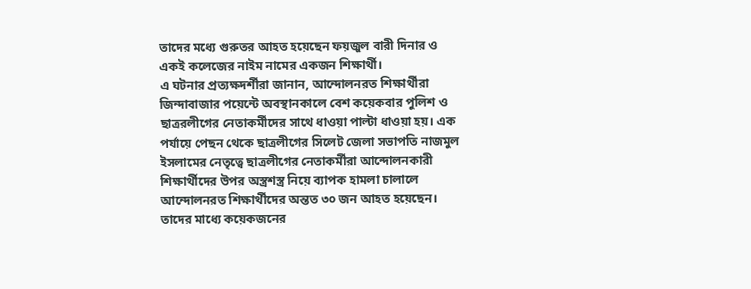তাদের মধ্যে গুরুতর আহত হয়েছেন ফয়জুল বারী দিনার ও একই কলেজের নাইম নামের একজন শিক্ষার্থী।
এ ঘটনার প্রত্যক্ষদর্শীরা জানান, আন্দোলনরত শিক্ষার্থীরা জিন্দাবাজার পয়েন্টে অবস্থানকালে বেশ কয়েকবার পুলিশ ও ছাত্ররলীগের নেতাকর্মীদের সাথে ধাওয়া পাল্টা ধাওয়া হয়। এক পর্যায়ে পেছন থেকে ছাত্রলীগের সিলেট জেলা সভাপতি নাজমুল ইসলামের নেতৃত্বে ছাত্রলীগের নেতাকর্মীরা আন্দোলনকারী শিক্ষার্থীদের উপর অস্ত্রশস্ত্র নিয়ে ব্যাপক হামলা চালালে আন্দোলনরত শিক্ষার্থীদের অন্তত ৩০ জন আহত হয়েছেন। তাদের মাধ্যে কয়েকজনের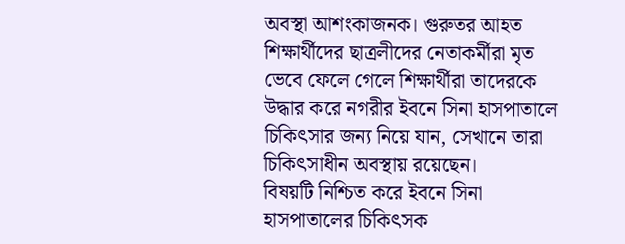অবস্থা আশংকাজনক। গুরুতর আহত শিক্ষার্থীদের ছাত্রলীদের নেতাকর্মীরা মৃত ভেবে ফেলে গেলে শিক্ষার্থীরা তাদেরকে উদ্ধার করে নগরীর ইবনে সিনা হাসপাতালে চিকিৎসার জন্য নিয়ে যান, সেখানে তারা চিকিৎসাধীন অবস্থায় রয়েছেন।
বিষয়টি নিশ্চিত করে ইবনে সিনা হাসপাতালের চিকিৎসক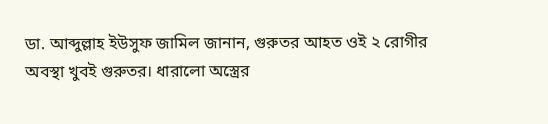ডা. আব্দুল্লাহ ইউসুফ জামিল জানান, গুরুতর আহত ওই ২ রোগীর অবস্থা খুবই গুরুতর। ধারালো অস্ত্রের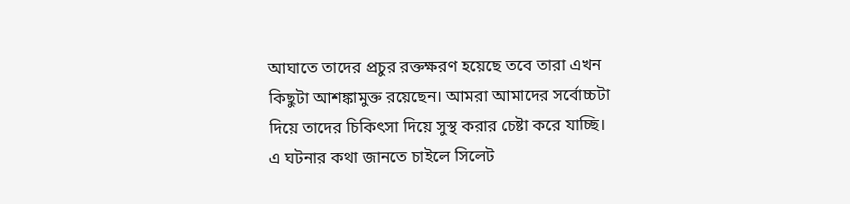আঘাতে তাদের প্রচুর রক্তক্ষরণ হয়েছে তবে তারা এখন কিছুটা আশঙ্কামুক্ত রয়েছেন। আমরা আমাদের সর্বোচ্চটা দিয়ে তাদের চিকিৎসা দিয়ে সুস্থ করার চেষ্টা করে যাচ্ছি।
এ ঘটনার কথা জানতে চাইলে সিলেট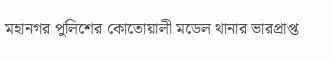মহানগর পুলিশের কোতোয়ালী মডেল থানার ভারপ্রাপ্ত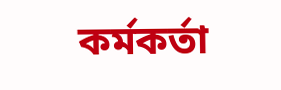কর্মকর্তা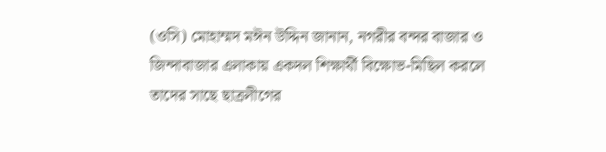(ওসি) মোহাম্মদ মঈন উদ্দিন জানান, নগরীর বন্দর বাজার ও জিন্দাবাজার এলাকায় একদল শিক্ষার্থী বিক্ষোভ-মিছিল করলে তাদের সাছে ছাত্রলীগের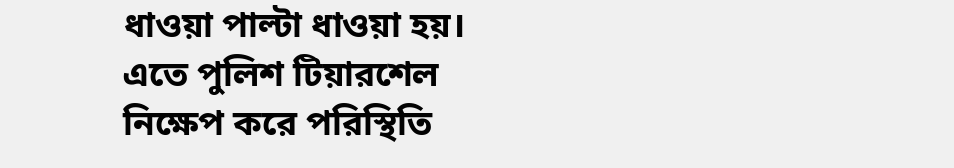ধাওয়া পাল্টা ধাওয়া হয়। এতে পুলিশ টিয়ারশেল নিক্ষেপ করে পরিস্থিতি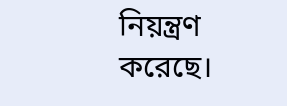নিয়ন্ত্রণ করেছে।